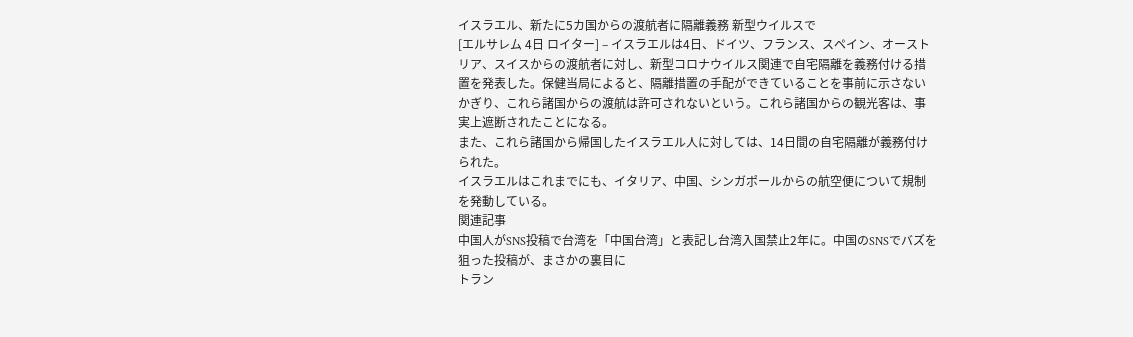イスラエル、新たに5カ国からの渡航者に隔離義務 新型ウイルスで
[エルサレム 4日 ロイター] – イスラエルは4日、ドイツ、フランス、スペイン、オーストリア、スイスからの渡航者に対し、新型コロナウイルス関連で自宅隔離を義務付ける措置を発表した。保健当局によると、隔離措置の手配ができていることを事前に示さないかぎり、これら諸国からの渡航は許可されないという。これら諸国からの観光客は、事実上遮断されたことになる。
また、これら諸国から帰国したイスラエル人に対しては、14日間の自宅隔離が義務付けられた。
イスラエルはこれまでにも、イタリア、中国、シンガポールからの航空便について規制を発動している。
関連記事
中国人がSNS投稿で台湾を「中国台湾」と表記し台湾入国禁止2年に。中国のSNSでバズを狙った投稿が、まさかの裏目に
トラン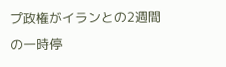プ政権がイランとの2週間の一時停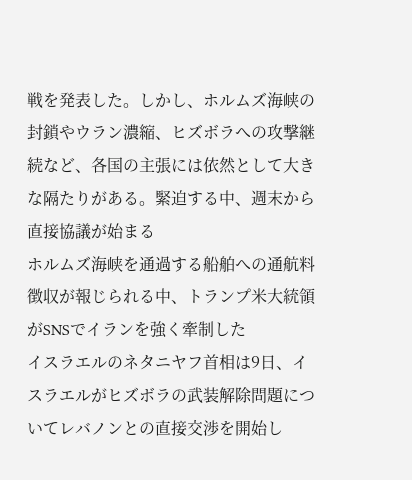戦を発表した。しかし、ホルムズ海峡の封鎖やウラン濃縮、ヒズボラへの攻撃継続など、各国の主張には依然として大きな隔たりがある。緊迫する中、週末から直接協議が始まる
ホルムズ海峡を通過する船舶への通航料徴収が報じられる中、トランプ米大統領がSNSでイランを強く牽制した
イスラエルのネタニヤフ首相は9日、イスラエルがヒズボラの武装解除問題についてレバノンとの直接交渉を開始し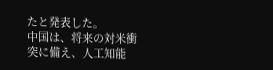たと発表した。
中国は、将来の対米衝突に備え、人工知能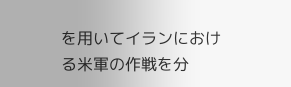を用いてイランにおける米軍の作戦を分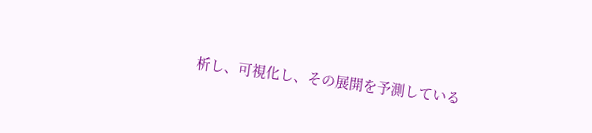析し、可視化し、その展開を予測している